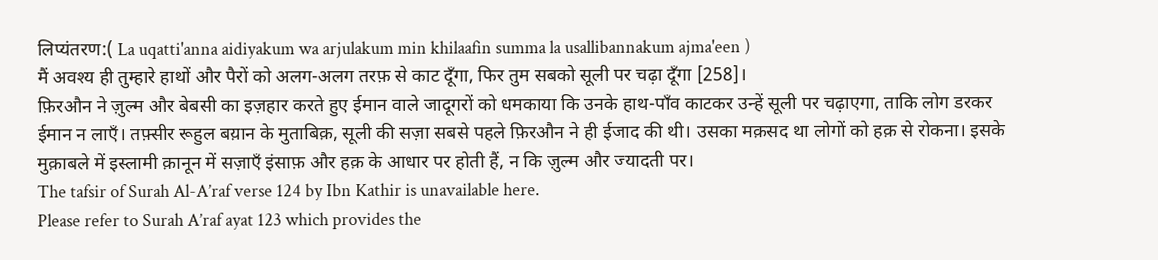लिप्यंतरण:( La uqatti'anna aidiyakum wa arjulakum min khilaafin summa la usallibannakum ajma'een )
मैं अवश्य ही तुम्हारे हाथों और पैरों को अलग-अलग तरफ़ से काट दूँगा, फिर तुम सबको सूली पर चढ़ा दूँगा [258]।
फ़िरऔन ने ज़ुल्म और बेबसी का इज़हार करते हुए ईमान वाले जादूगरों को धमकाया कि उनके हाथ-पाँव काटकर उन्हें सूली पर चढ़ाएगा, ताकि लोग डरकर ईमान न लाएँ। तफ़्सीर रूहुल बय़ान के मुताबिक़, सूली की सज़ा सबसे पहले फ़िरऔन ने ही ईजाद की थी। उसका मक़सद था लोगों को हक़ से रोकना। इसके मुक़ाबले में इस्लामी क़ानून में सज़ाएँ इंसाफ़ और हक़ के आधार पर होती हैं, न कि ज़ुल्म और ज्यादती पर।
The tafsir of Surah Al-A’raf verse 124 by Ibn Kathir is unavailable here.
Please refer to Surah A’raf ayat 123 which provides the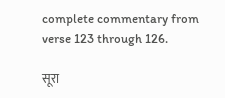complete commentary from verse 123 through 126.

सूरा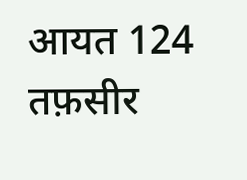आयत 124 तफ़सीर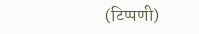(टिप्पणी)